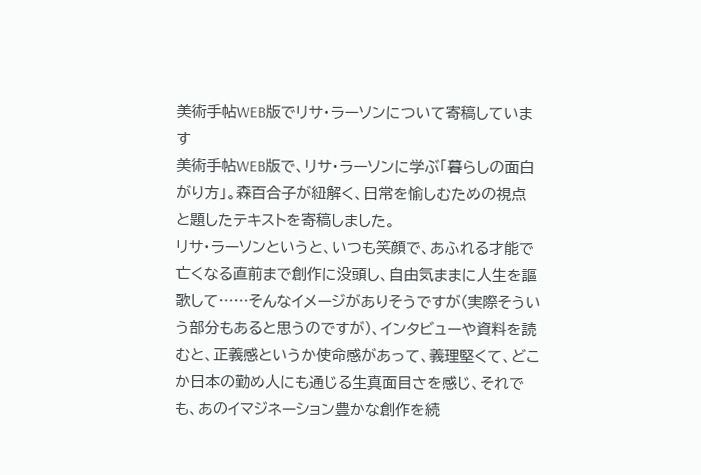美術手帖WEB版でリサ・ラーソンについて寄稿しています
美術手帖WEB版で、リサ・ラーソンに学ぶ「暮らしの面白がり方」。森百合子が紐解く、日常を愉しむための視点 と題したテキストを寄稿しました。
リサ・ラーソンというと、いつも笑顔で、あふれる才能で亡くなる直前まで創作に没頭し、自由気ままに人生を謳歌して……そんなイメージがありそうですが(実際そういう部分もあると思うのですが)、インタビューや資料を読むと、正義感というか使命感があって、義理堅くて、どこか日本の勤め人にも通じる生真面目さを感じ、それでも、あのイマジネーション豊かな創作を続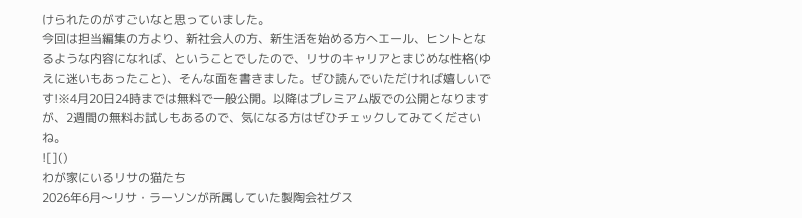けられたのがすごいなと思っていました。
今回は担当編集の方より、新社会人の方、新生活を始める方へエール、ヒントとなるような内容になれば、ということでしたので、リサのキャリアとまじめな性格(ゆえに迷いもあったこと)、そんな面を書きました。ぜひ読んでいただければ嬉しいです!※4月20日24時までは無料で一般公開。以降はプレミアム版での公開となりますが、2週間の無料お試しもあるので、気になる方はぜひチェックしてみてくださいね。
![]()
わが家にいるリサの猫たち
2026年6月〜リサ・ラーソンが所属していた製陶会社グス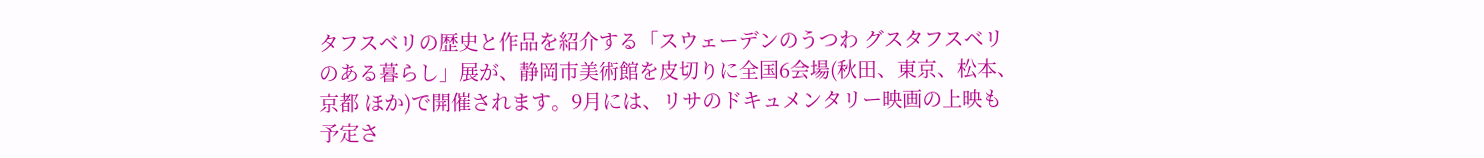タフスベリの歴史と作品を紹介する「スウェーデンのうつわ グスタフスベリのある暮らし」展が、静岡市美術館を皮切りに全国6会場(秋田、東京、松本、京都 ほか)で開催されます。9月には、リサのドキュメンタリー映画の上映も予定さ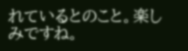れているとのこと。楽しみですね。